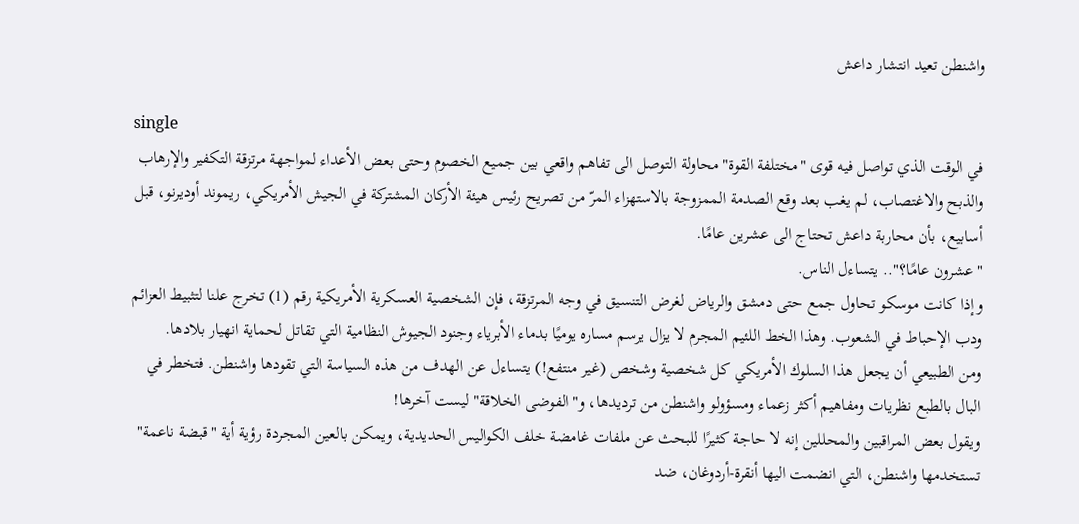واشنطن تعيد انتشار داعش

single
في الوقت الذي تواصل فيه قوى "مختلفة القوة" محاولة التوصل الى تفاهم واقعي بين جميع الخصوم وحتى بعض الأعداء لمواجهة مرتزقة التكفير والإرهاب والذبح والاغتصاب، لم يغب بعد وقع الصدمة الممزوجة بالاستهزاء المرّ من تصريح رئيس هيئة الأركان المشتركة في الجيش الأمريكي، ريموند أوديرنو، قبل أسابيع، بأن محاربة داعش تحتاج الى عشرين عامًا.
"عشرون عامًا؟".. يتساءل الناس.
وإذا كانت موسكو تحاول جمع حتى دمشق والرياض لغرض التنسيق في وجه المرتزقة، فإن الشخصية العسكرية الأمريكية رقم (1) تخرج علنا لتثبيط العزائم ودب الإحباط في الشعوب. وهذا الخط اللئيم المجرم لا يزال يرسم مساره يوميًا بدماء الأبرياء وجنود الجيوش النظامية التي تقاتل لحماية انهيار بلادها.
ومن الطبيعي أن يجعل هذا السلوك الأمريكي كل شخصية وشخص (غير منتفع!) يتساءل عن الهدف من هذه السياسة التي تقودها واشنطن. فتخطر في البال بالطبع نظريات ومفاهيم أكثر زعماء ومسؤولو واشنطن من ترديدها، و"الفوضى الخلاقة" ليست آخرها!
ويقول بعض المراقبين والمحللين إنه لا حاجة كثيرًا للبحث عن ملفات غامضة خلف الكواليس الحديدية، ويمكن بالعين المجردة رؤية أية "قبضة ناعمة" تستخدمها واشنطن، التي انضمت اليها أنقرة-أردوغان، ضد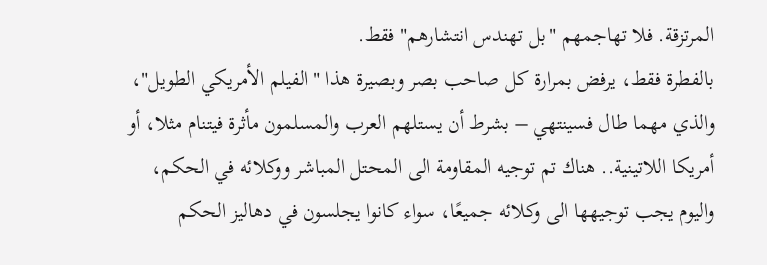المرتزقة. فلا تهاجمهم "بل تهندس انتشارهم" فقط.
بالفطرة فقط، يرفض بمرارة كل صاحب بصر وبصيرة هذا "الفيلم الأمريكي الطويل"، والذي مهما طال فسينتهي – بشرط أن يستلهم العرب والمسلمون مأثرة فيتنام مثلا، أو أمريكا اللاتينية.. هناك تم توجيه المقاومة الى المحتل المباشر ووكلائه في الحكم، واليوم يجب توجيهها الى وكلائه جميعًا، سواء كانوا يجلسون في دهاليز الحكم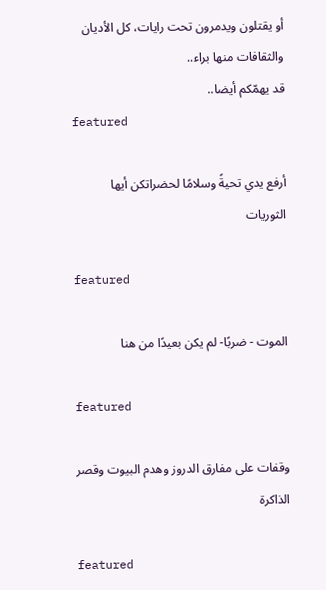أو يقتلون ويدمرون تحت رايات، كل الأديان والثقافات منها براء..
قد يهمّكم أيضا..
featured

أرفع يدي تحيةً وسلامًا لحضراتكن أيها الثوريات

featured

الموت - ضربًا- لم يكن بعيدًا من هنا

featured

وقفات على مفارق الدروز وهدم البيوت وقصر الذاكرة

featured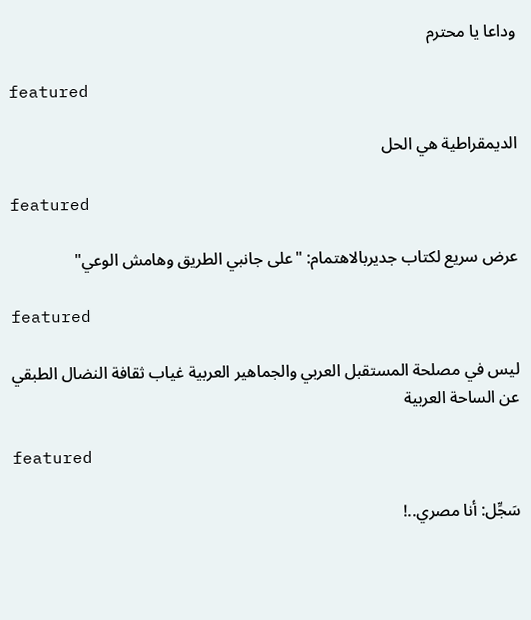وداعا يا محترم

featured

الديمقراطية هي الحل

featured

عرض سريع لكتاب جديربالاهتمام: "على جانبي الطريق وهامش الوعي"

featured

ليس في مصلحة المستقبل العربي والجماهير العربية غياب ثقافة النضال الطبقي عن الساحة العربية

featured

سَجِّل: أنا مصري..!